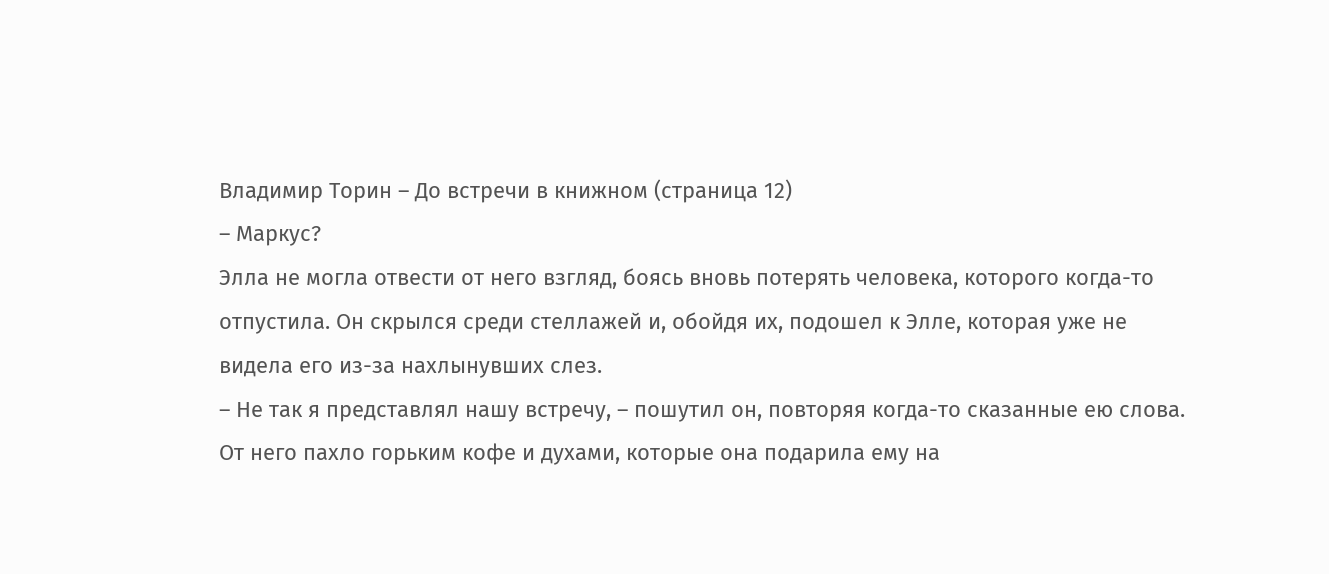Владимир Торин – До встречи в книжном (страница 12)
– Маркус?
Элла не могла отвести от него взгляд, боясь вновь потерять человека, которого когда-то отпустила. Он скрылся среди стеллажей и, обойдя их, подошел к Элле, которая уже не видела его из-за нахлынувших слез.
– Не так я представлял нашу встречу, – пошутил он, повторяя когда-то сказанные ею слова.
От него пахло горьким кофе и духами, которые она подарила ему на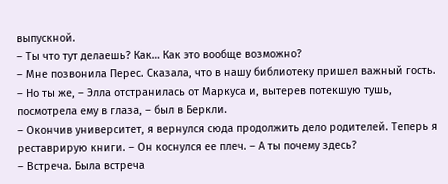выпускной.
– Ты что тут делаешь? Как… Как это вообще возможно?
– Мне позвонила Перес. Сказала, что в нашу библиотеку пришел важный гость.
– Но ты же, – Элла отстранилась от Маркуса и, вытерев потекшую тушь, посмотрела ему в глаза, – был в Беркли.
– Окончив университет, я вернулся сюда продолжить дело родителей. Теперь я реставрирую книги. – Он коснулся ее плеч. – А ты почему здесь?
– Встреча. Была встреча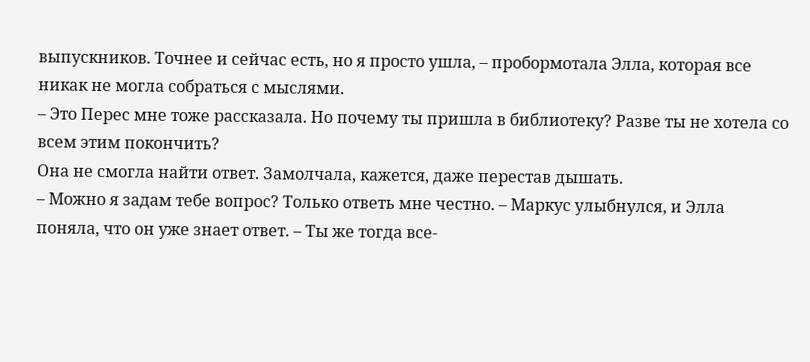выпускников. Точнее и сейчас есть, но я просто ушла, – пробормотала Элла, которая все никак не могла собраться с мыслями.
– Это Перес мне тоже рассказала. Но почему ты пришла в библиотеку? Разве ты не хотела со всем этим покончить?
Она не смогла найти ответ. Замолчала, кажется, даже перестав дышать.
– Можно я задам тебе вопрос? Только ответь мне честно. – Маркус улыбнулся, и Элла поняла, что он уже знает ответ. – Ты же тогда все-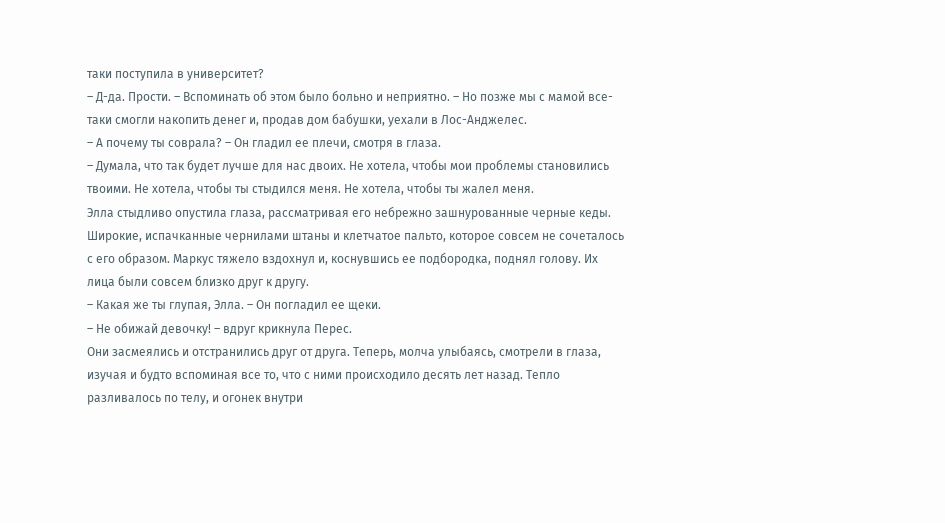таки поступила в университет?
– Д-да. Прости. – Вспоминать об этом было больно и неприятно. – Но позже мы с мамой все-таки смогли накопить денег и, продав дом бабушки, уехали в Лос-Анджелес.
– А почему ты соврала? – Он гладил ее плечи, смотря в глаза.
– Думала, что так будет лучше для нас двоих. Не хотела, чтобы мои проблемы становились твоими. Не хотела, чтобы ты стыдился меня. Не хотела, чтобы ты жалел меня.
Элла стыдливо опустила глаза, рассматривая его небрежно зашнурованные черные кеды. Широкие, испачканные чернилами штаны и клетчатое пальто, которое совсем не сочеталось с его образом. Маркус тяжело вздохнул и, коснувшись ее подбородка, поднял голову. Их лица были совсем близко друг к другу.
– Какая же ты глупая, Элла. – Он погладил ее щеки.
– Не обижай девочку! – вдруг крикнула Перес.
Они засмеялись и отстранились друг от друга. Теперь, молча улыбаясь, смотрели в глаза, изучая и будто вспоминая все то, что с ними происходило десять лет назад. Тепло разливалось по телу, и огонек внутри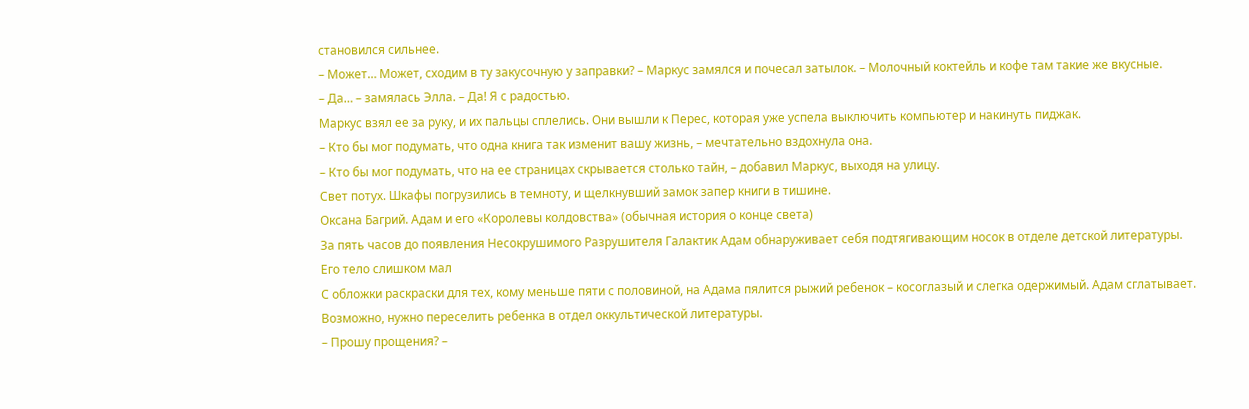становился сильнее.
– Может… Может, сходим в ту закусочную у заправки? – Маркус замялся и почесал затылок. – Молочный коктейль и кофе там такие же вкусные.
– Да… – замялась Элла. – Да! Я с радостью.
Маркус взял ее за руку, и их пальцы сплелись. Они вышли к Перес, которая уже успела выключить компьютер и накинуть пиджак.
– Кто бы мог подумать, что одна книга так изменит вашу жизнь, – мечтательно вздохнула она.
– Кто бы мог подумать, что на ее страницах скрывается столько тайн, – добавил Маркус, выходя на улицу.
Свет потух. Шкафы погрузились в темноту, и щелкнувший замок запер книги в тишине.
Оксана Багрий. Адам и его «Королевы колдовства» (обычная история о конце света)
За пять часов до появления Несокрушимого Разрушителя Галактик Адам обнаруживает себя подтягивающим носок в отделе детской литературы.
Его тело слишком мал
С обложки раскраски для тех, кому меньше пяти с половиной, на Адама пялится рыжий ребенок – косоглазый и слегка одержимый. Адам сглатывает. Возможно, нужно переселить ребенка в отдел оккультической литературы.
– Прошу прощения? –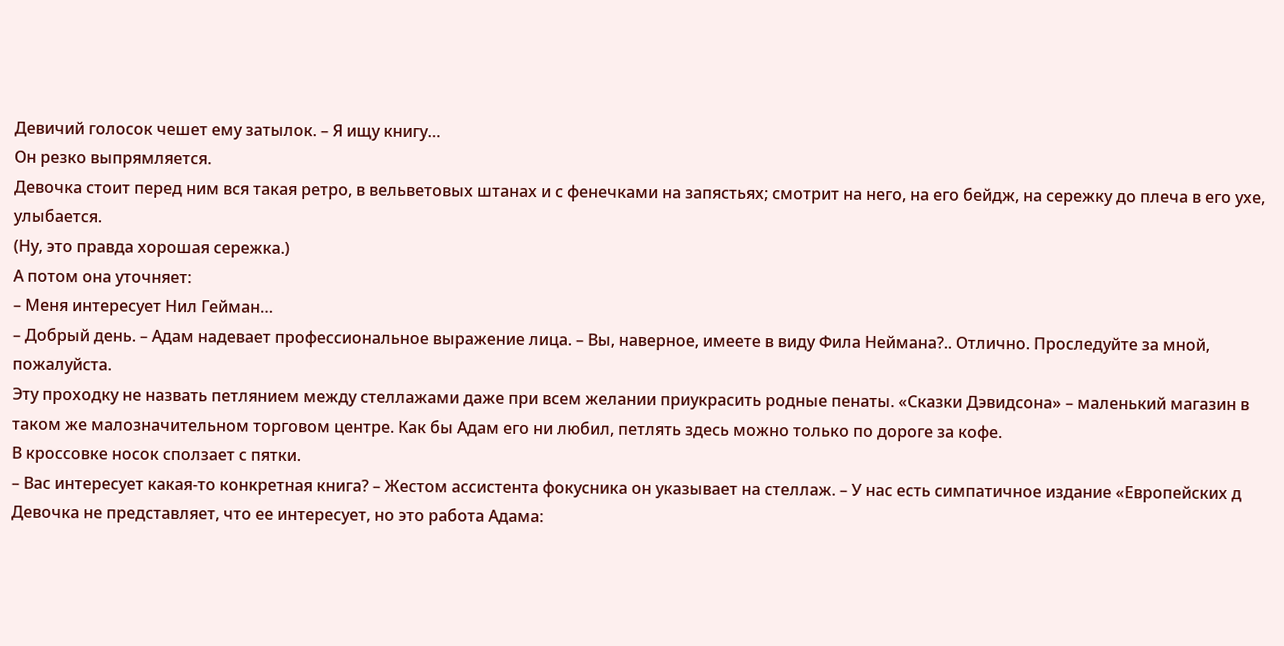Девичий голосок чешет ему затылок. – Я ищу книгу…
Он резко выпрямляется.
Девочка стоит перед ним вся такая ретро, в вельветовых штанах и с фенечками на запястьях; смотрит на него, на его бейдж, на сережку до плеча в его ухе, улыбается.
(Ну, это правда хорошая сережка.)
А потом она уточняет:
– Меня интересует Нил Гейман…
– Добрый день. – Адам надевает профессиональное выражение лица. – Вы, наверное, имеете в виду Фила Неймана?.. Отлично. Проследуйте за мной, пожалуйста.
Эту проходку не назвать петлянием между стеллажами даже при всем желании приукрасить родные пенаты. «Сказки Дэвидсона» – маленький магазин в таком же малозначительном торговом центре. Как бы Адам его ни любил, петлять здесь можно только по дороге за кофе.
В кроссовке носок сползает с пятки.
– Вас интересует какая-то конкретная книга? – Жестом ассистента фокусника он указывает на стеллаж. – У нас есть симпатичное издание «Европейских д
Девочка не представляет, что ее интересует, но это работа Адама: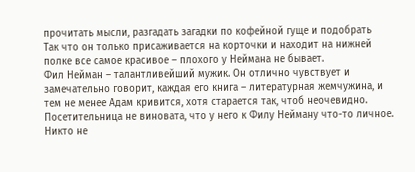прочитать мысли, разгадать загадки по кофейной гуще и подобрать
Так что он только присаживается на корточки и находит на нижней полке все самое красивое – плохого у Неймана не бывает.
Фил Нейман – талантливейший мужик. Он отлично чувствует и замечательно говорит, каждая его книга – литературная жемчужина, и тем не менее Адам кривится, хотя старается так, чтоб неочевидно. Посетительница не виновата, что у него к Филу Нейману что-то личное.
Никто не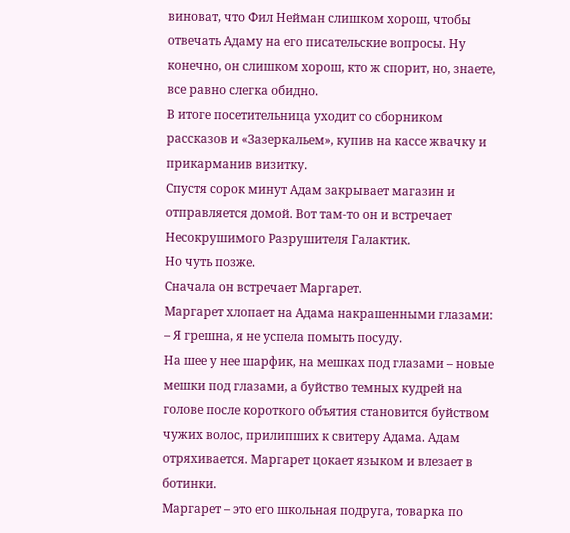виноват, что Фил Нейман слишком хорош, чтобы отвечать Адаму на его писательские вопросы. Ну конечно, он слишком хорош, кто ж спорит, но, знаете, все равно слегка обидно.
В итоге посетительница уходит со сборником рассказов и «Зазеркальем», купив на кассе жвачку и прикарманив визитку.
Спустя сорок минут Адам закрывает магазин и отправляется домой. Вот там-то он и встречает Несокрушимого Разрушителя Галактик.
Но чуть позже.
Сначала он встречает Маргарет.
Маргарет хлопает на Адама накрашенными глазами:
– Я грешна, я не успела помыть посуду.
На шее у нее шарфик, на мешках под глазами – новые мешки под глазами, а буйство темных кудрей на голове после короткого объятия становится буйством чужих волос, прилипших к свитеру Адама. Адам отряхивается. Маргарет цокает языком и влезает в ботинки.
Маргарет – это его школьная подруга, товарка по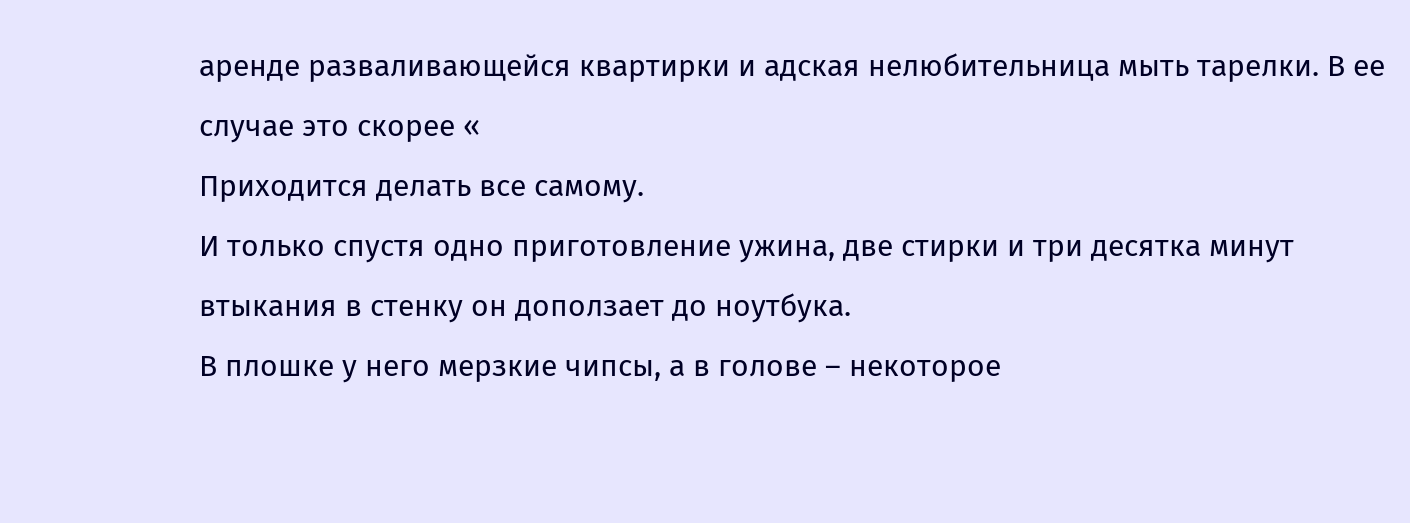аренде разваливающейся квартирки и адская нелюбительница мыть тарелки. В ее случае это скорее «
Приходится делать все самому.
И только спустя одно приготовление ужина, две стирки и три десятка минут втыкания в стенку он доползает до ноутбука.
В плошке у него мерзкие чипсы, а в голове – некоторое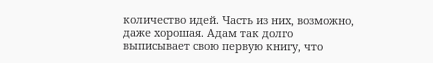количество идей. Часть из них, возможно, даже хорошая. Адам так долго выписывает свою первую книгу, что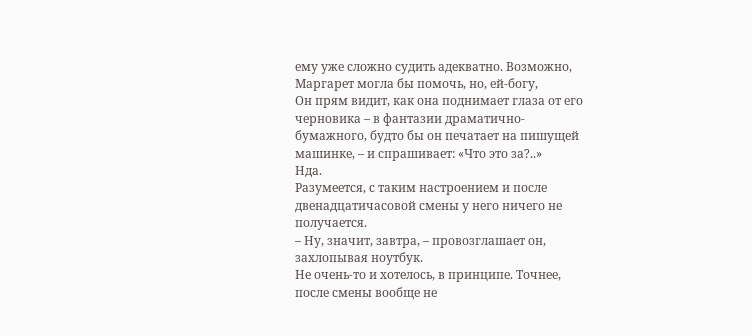ему уже сложно судить адекватно. Возможно, Маргарет могла бы помочь, но, ей-богу,
Он прям видит, как она поднимает глаза от его черновика – в фантазии драматично-бумажного, будто бы он печатает на пишущей машинке, – и спрашивает: «Что это за?..»
Нда.
Разумеется, с таким настроением и после двенадцатичасовой смены у него ничего не получается.
– Ну, значит, завтра, – провозглашает он, захлопывая ноутбук.
Не очень-то и хотелось, в принципе. Точнее, после смены вообще не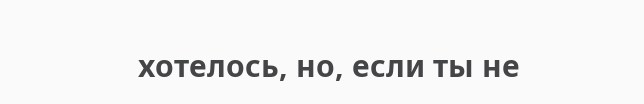хотелось, но, если ты не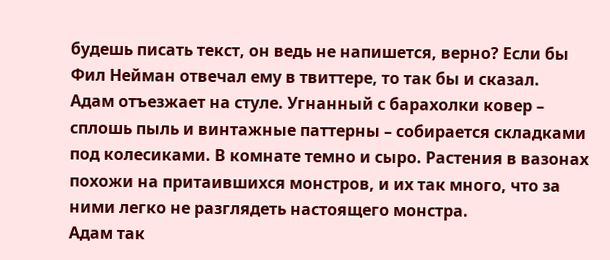будешь писать текст, он ведь не напишется, верно? Если бы Фил Нейман отвечал ему в твиттере, то так бы и сказал.
Адам отъезжает на стуле. Угнанный с барахолки ковер – сплошь пыль и винтажные паттерны – собирается складками под колесиками. В комнате темно и сыро. Растения в вазонах похожи на притаившихся монстров, и их так много, что за ними легко не разглядеть настоящего монстра.
Адам так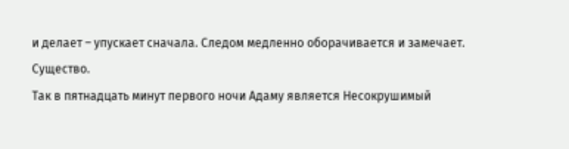и делает – упускает сначала. Следом медленно оборачивается и замечает.
Существо.
Так в пятнадцать минут первого ночи Адаму является Несокрушимый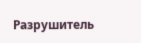Разрушитель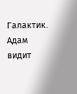Галактик.
Адам видит